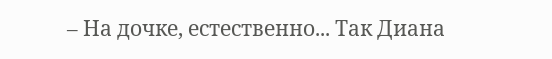– На дочке, естественно... Так Диана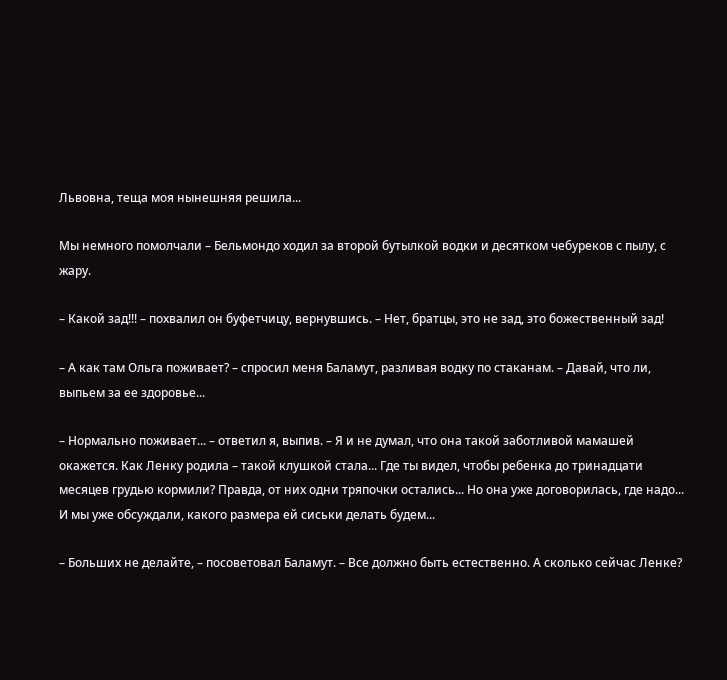Львовна, теща моя нынешняя решила...

Мы немного помолчали – Бельмондо ходил за второй бутылкой водки и десятком чебуреков с пылу, с жару.

– Какой зад!!! – похвалил он буфетчицу, вернувшись. – Нет, братцы, это не зад, это божественный зад!

– А как там Ольга поживает? – спросил меня Баламут, разливая водку по стаканам. – Давай, что ли, выпьем за ее здоровье...

– Нормально поживает... – ответил я, выпив. – Я и не думал, что она такой заботливой мамашей окажется. Как Ленку родила – такой клушкой стала... Где ты видел, чтобы ребенка до тринадцати месяцев грудью кормили? Правда, от них одни тряпочки остались... Но она уже договорилась, где надо... И мы уже обсуждали, какого размера ей сиськи делать будем...

– Больших не делайте, – посоветовал Баламут. – Все должно быть естественно. А сколько сейчас Ленке?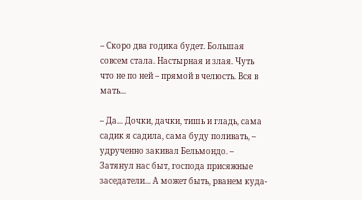– Скоро два годика будет. Большая совсем стала. Настырная и злая. Чуть что не по ней – прямой в челюсть. Вся в мать...

– Да... Дочки, дачки, тишь и гладь, сама садик я садила, сама буду поливать, – удрученно закивал Бельмондо. – Затянул нас быт, господа присяжные заседатели... А может быть, рванем куда-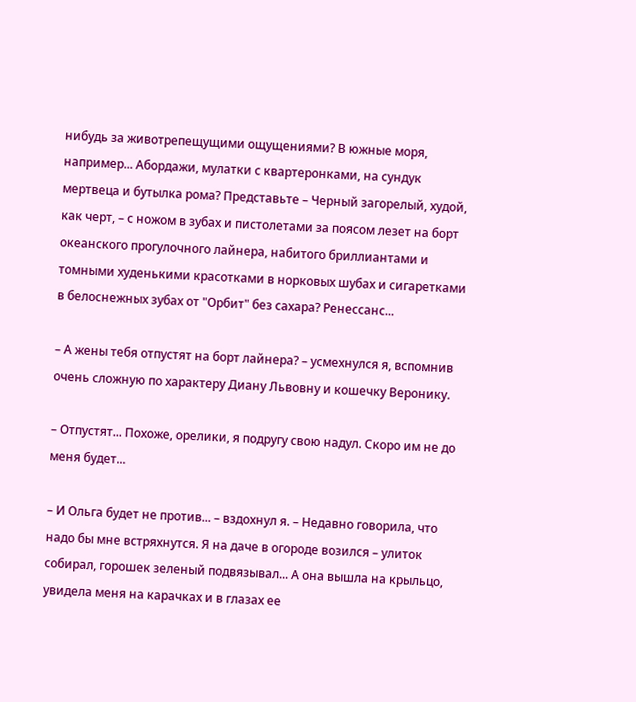нибудь за животрепещущими ощущениями? В южные моря, например... Абордажи, мулатки с квартеронками, на сундук мертвеца и бутылка рома? Представьте – Черный загорелый, худой, как черт, – с ножом в зубах и пистолетами за поясом лезет на борт океанского прогулочного лайнера, набитого бриллиантами и томными худенькими красотками в норковых шубах и сигаретками в белоснежных зубах от "Орбит" без сахара? Ренессанс...

– А жены тебя отпустят на борт лайнера? – усмехнулся я, вспомнив очень сложную по характеру Диану Львовну и кошечку Веронику.

– Отпустят... Похоже, орелики, я подругу свою надул. Скоро им не до меня будет...

– И Ольга будет не против... – вздохнул я. – Недавно говорила, что надо бы мне встряхнутся. Я на даче в огороде возился – улиток собирал, горошек зеленый подвязывал... А она вышла на крыльцо, увидела меня на карачках и в глазах ее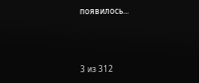появилось...



3 из 312